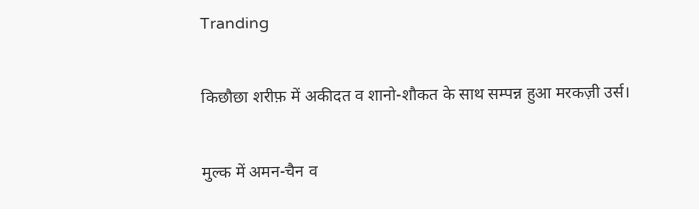Tranding

किछौछा शरीफ़ में अकीदत व शानो-शौकत के साथ सम्पन्न हुआ मरकज़ी उर्स।

मुल्क में अमन-चैन व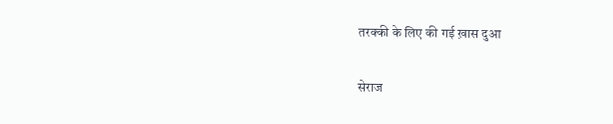तरक्की के लिए की गई ख़ास दुआ

सेराज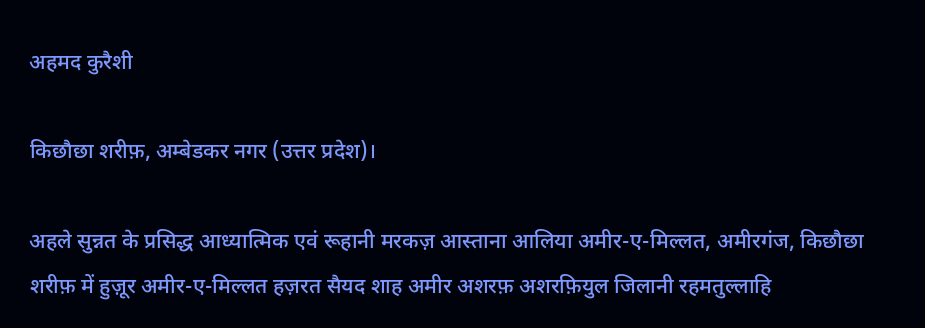अहमद कुरैशी

किछौछा शरीफ़, अम्बेडकर नगर (उत्तर प्रदेश)।

अहले सुन्नत के प्रसिद्ध आध्यात्मिक एवं रूहानी मरकज़ आस्ताना आलिया अमीर-ए-मिल्लत, अमीरगंज, किछौछा शरीफ़ में हुज़ूर अमीर-ए-मिल्लत हज़रत सैयद शाह अमीर अशरफ़ अशरफ़ियुल जिलानी रहमतुल्लाहि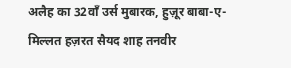अलैह का 32वाँ उर्स मुबारक, हुज़ूर बाबा-ए-मिल्लत हज़रत सैयद शाह तनवीर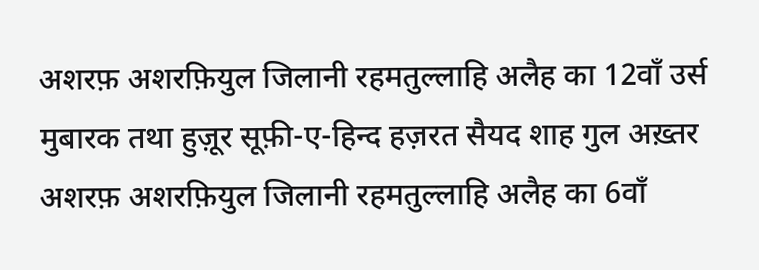अशरफ़ अशरफ़ियुल जिलानी रहमतुल्लाहि अलैह का 12वाँ उर्स मुबारक तथा हुज़ूर सूफ़ी-ए-हिन्द हज़रत सैयद शाह गुल अख़्तर अशरफ़ अशरफ़ियुल जिलानी रहमतुल्लाहि अलैह का 6वाँ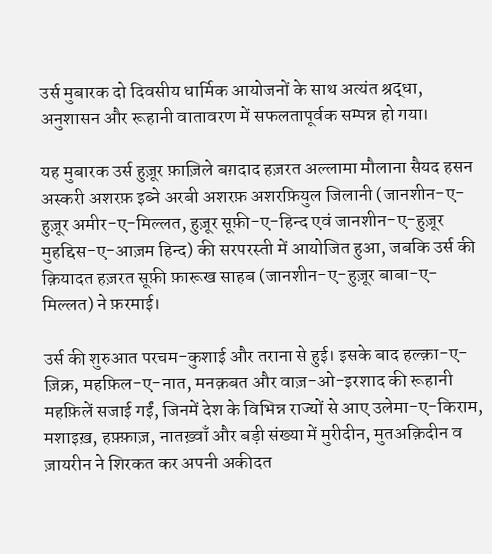उर्स मुबारक दो दिवसीय धार्मिक आयोजनों के साथ अत्यंत श्रद्धा, अनुशासन और रूहानी वातावरण में सफलतापूर्वक सम्पन्न हो गया।

यह मुबारक उर्स हुज़ूर फ़ाज़िले बग़दाद हज़रत अल्लामा मौलाना सैयद हसन अस्करी अशरफ़ इब्ने अरबी अशरफ़ अशरफ़ियुल जिलानी (जानशीन-ए-हुज़ूर अमीर-ए-मिल्लत, हुज़ूर सूफ़ी-ए-हिन्द एवं जानशीन-ए-हुज़ूर मुहद्दिस-ए-आज़म हिन्द) की सरपरस्ती में आयोजित हुआ, जबकि उर्स की क़ियादत हज़रत सूफ़ी फ़ारूख साहब (जानशीन-ए-हुज़ूर बाबा-ए-मिल्लत) ने फ़रमाई।

उर्स की शुरुआत परचम-कुशाई और तराना से हुई। इसके बाद हल्क़ा-ए-ज़िक्र, महफ़िल-ए-नात, मनक़बत और वाज़-ओ-इरशाद की रूहानी महफ़िलें सजाई गईं, जिनमें देश के विभिन्न राज्यों से आए उलेमा-ए-किराम, मशाइख़, हफ़्फ़ाज़, नातख़्वाँ और बड़ी संख्या में मुरीदीन, मुतअक़िदीन व ज़ायरीन ने शिरकत कर अपनी अकीदत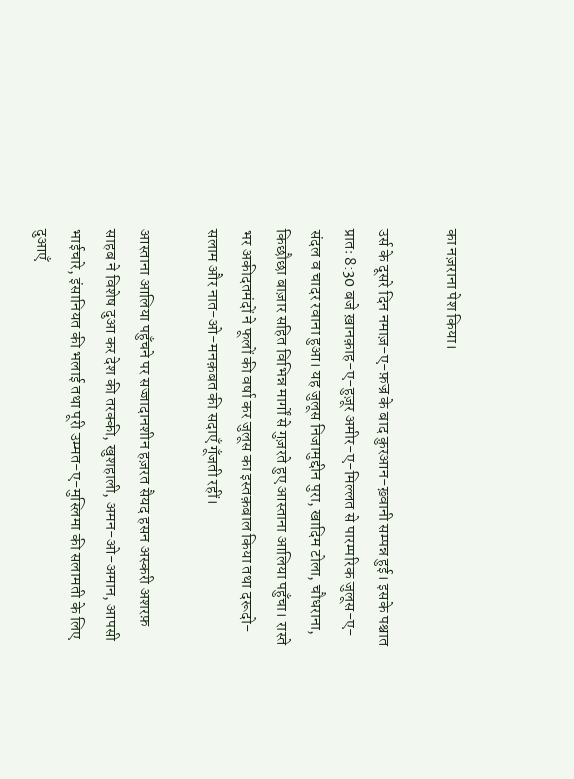का नज़राना पेश किया।

उर्स के दूसरे दिन नमाज़-ए-फ़ज्र के बाद क़ुरआन-ख़्वानी सम्पन्न हुई। इसके पश्चात प्रातः 8:30 बजे ख़ानक़ाह-ए-हुज़ूर अमीर-ए-मिल्लत से पारम्परिक जुलूस-ए-संदल व चादर रवाना हुआ। यह जुलूस निजामुद्दीन पुरा, खादिम टोला, चौधराना, किछौछा बाज़ार सहित विभिन्न मार्गों से गुज़रते हुए आस्ताना आलिया पहुँचा। रास्ते भर अकीदतमंदों ने फूलों की वर्षा कर जुलूस का इस्तक़बाल किया तथा दरूदो-सलाम और नात-ओ-मनक़बत की सदाएँ गूँजती रहीं।

आस्ताना आलिया पहुँचने पर सज्जादानशीन हज़रत सैयद हसन अस्करी अशरफ़ साहब ने विशेष दुआ कर देश की तरक्की, खुशहाली, अमन-ओ-अमान, आपसी भाईचारे, इंसानियत की भलाई तथा पूरी उम्मत-ए-मुस्लिमा की सलामती के लिए दुआएँ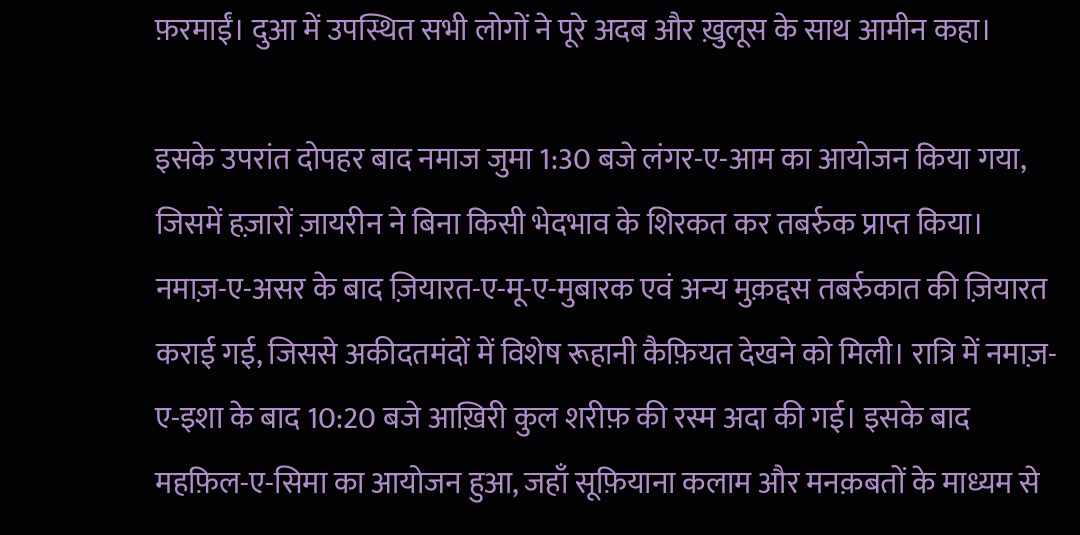फ़रमाईं। दुआ में उपस्थित सभी लोगों ने पूरे अदब और ख़ुलूस के साथ आमीन कहा।

इसके उपरांत दोपहर बाद नमाज जुमा 1:30 बजे लंगर-ए-आम का आयोजन किया गया, जिसमें हज़ारों ज़ायरीन ने बिना किसी भेदभाव के शिरकत कर तबर्रुक प्राप्त किया। नमाज़-ए-असर के बाद ज़ियारत-ए-मू-ए-मुबारक एवं अन्य मुक़द्दस तबर्रुकात की ज़ियारत कराई गई, जिससे अकीदतमंदों में विशेष रूहानी कैफ़ियत देखने को मिली। रात्रि में नमाज़-ए-इशा के बाद 10:20 बजे आख़िरी कुल शरीफ़ की रस्म अदा की गई। इसके बाद महफ़िल-ए-सिमा का आयोजन हुआ, जहाँ सूफ़ियाना कलाम और मनक़बतों के माध्यम से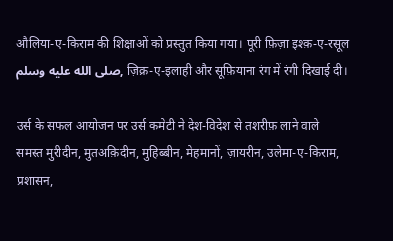औलिया-ए-किराम की शिक्षाओं को प्रस्तुत किया गया। पूरी फ़िज़ा इश्क़-ए-रसूल صلى الله عليه وسلم, ज़िक्र-ए-इलाही और सूफ़ियाना रंग में रंगी दिखाई दी।

उर्स के सफल आयोजन पर उर्स कमेटी ने देश-विदेश से तशरीफ़ लाने वाले समस्त मुरीदीन, मुतअक़िदीन, मुहिब्बीन, मेहमानों, ज़ायरीन, उलेमा-ए-किराम, प्रशासन,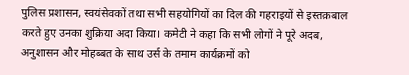पुलिस प्रशासन, स्वयंसेवकों तथा सभी सहयोगियों का दिल की गहराइयों से इस्तक़बाल करते हुए उनका शुक्रिया अदा किया। कमेटी ने कहा कि सभी लोगों ने पूरे अदब, अनुशासन और मोहब्बत के साथ उर्स के तमाम कार्यक्रमों को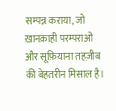सम्पन्न कराया, जो ख़ानक़ाही परम्पराओं और सूफ़ियाना तहज़ीब की बेहतरीन मिसाल है।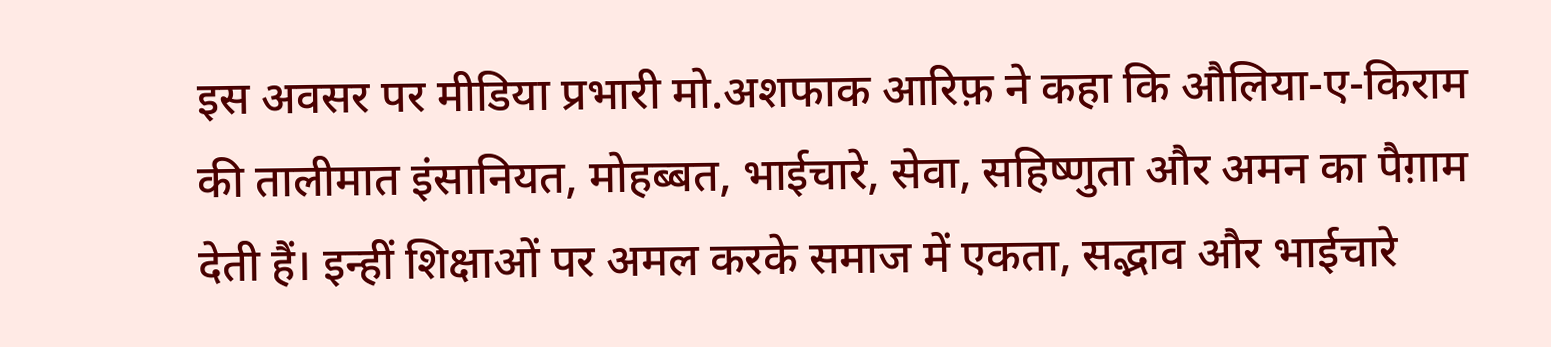इस अवसर पर मीडिया प्रभारी मो.अशफाक आरिफ़ ने कहा कि औलिया-ए-किराम की तालीमात इंसानियत, मोहब्बत, भाईचारे, सेवा, सहिष्णुता और अमन का पैग़ाम देती हैं। इन्हीं शिक्षाओं पर अमल करके समाज में एकता, सद्भाव और भाईचारे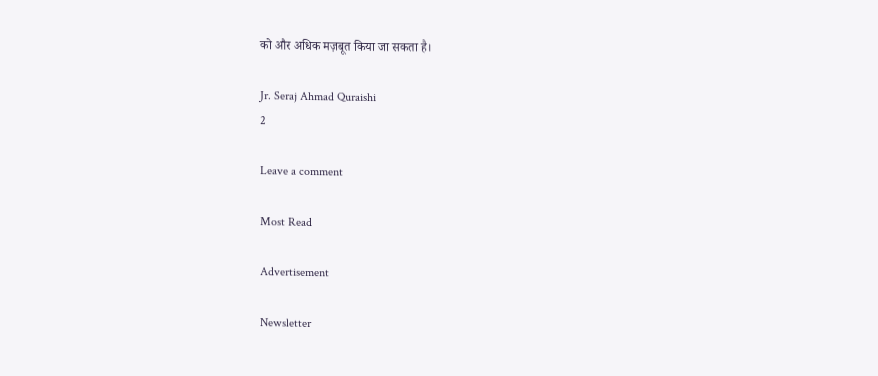को और अधिक मज़बूत किया जा सकता है।

Jr. Seraj Ahmad Quraishi
2

Leave a comment

Most Read

Advertisement

Newsletter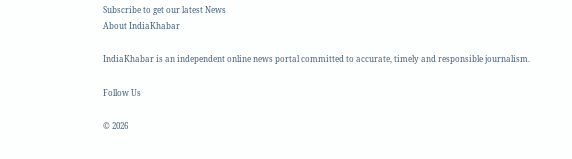Subscribe to get our latest News
About IndiaKhabar

IndiaKhabar is an independent online news portal committed to accurate, timely and responsible journalism.

Follow Us

© 2026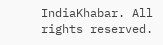IndiaKhabar. All rights reserved.